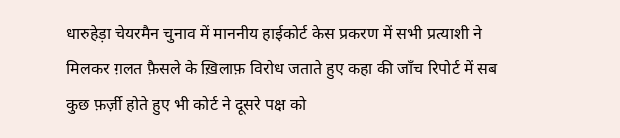धारुहेड़ा चेयरमैन चुनाव में माननीय हाईकोर्ट केस प्रकरण में सभी प्रत्याशी ने मिलकर ग़लत फ़ैसले के ख़िलाफ़ विरोध जताते हुए कहा की जाँच रिपोर्ट में सब कुछ फ़र्ज़ी होते हुए भी कोर्ट ने दूसरे पक्ष को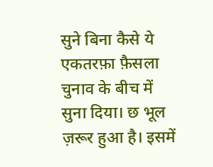सुने बिना कैसे ये एकतरफ़ा फ़ैसला चुनाव के बीच में सुना दिया। छ भूल ज़रूर हुआ है। इसमें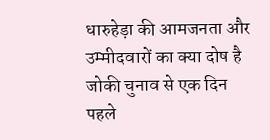धारुहेड़ा की आमजनता और उम्मीदवारों का क्या दोष है जोकी चुनाव से एक दिन पहले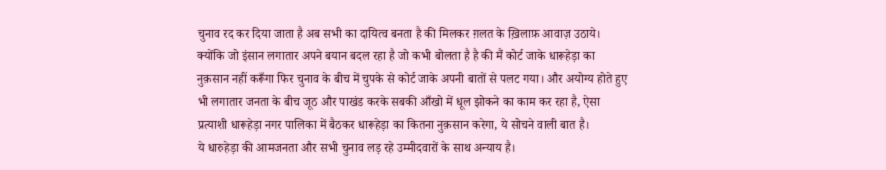चुनाव रद कर दिया जाता है अब सभी का दायित्व बनता है की मिलकर ग़लत के ख़िलाफ़ आवाज़ उठाये।
क्योंकि जो इंसान लगातार अपने बयान बदल रहा है जो कभी बोलता है है की मैं कोर्ट जाके धारूहेड़ा का नुक़सान नहीं करूँगा फिर चुनाव के बीच में चुपके से कोर्ट जाके अपनी बातों से पलट गया। और अयोग्य होते हुए भी लगातार जनता के बीच जूठ और पाखंड करके सबकी आँखो में धूल झोकने का काम कर रहा है, ऐसा प्रत्याशी धारूहेड़ा नगर पालिका में बैठकर धारूहेड़ा का कितना नुक़सान करेगा, ये सोचने वाली बात है।
ये धारुहेड़ा की आमजनता और सभी चुनाव लड़ रहे उम्मीदवारों के साथ अन्याय है।